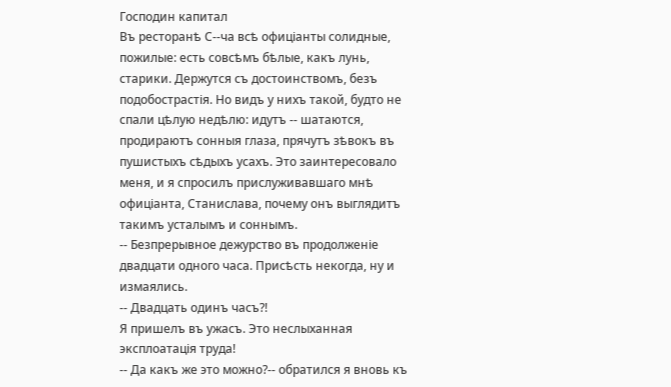Господин капитал
Въ ресторанѣ С--ча всѣ офиціанты солидные, пожилые: есть совсѣмъ бѣлые, какъ лунь, старики. Держутся съ достоинствомъ, безъ подобострастія. Но видъ у нихъ такой, будто не спали цѣлую недѣлю: идутъ -- шатаются, продираютъ сонныя глаза, прячутъ зѣвокъ въ пушистыхъ сѣдыхъ усахъ. Это заинтересовало меня, и я спросилъ прислуживавшаго мнѣ офиціанта, Станислава, почему онъ выглядитъ такимъ усталымъ и соннымъ.
-- Безпрерывное дежурство въ продолженіе двадцати одного часа. Присѣсть некогда, ну и измаялись.
-- Двадцать одинъ часъ?!
Я пришелъ въ ужасъ. Это неслыханная эксплоатація труда!
-- Да какъ же это можно?-- обратился я вновь къ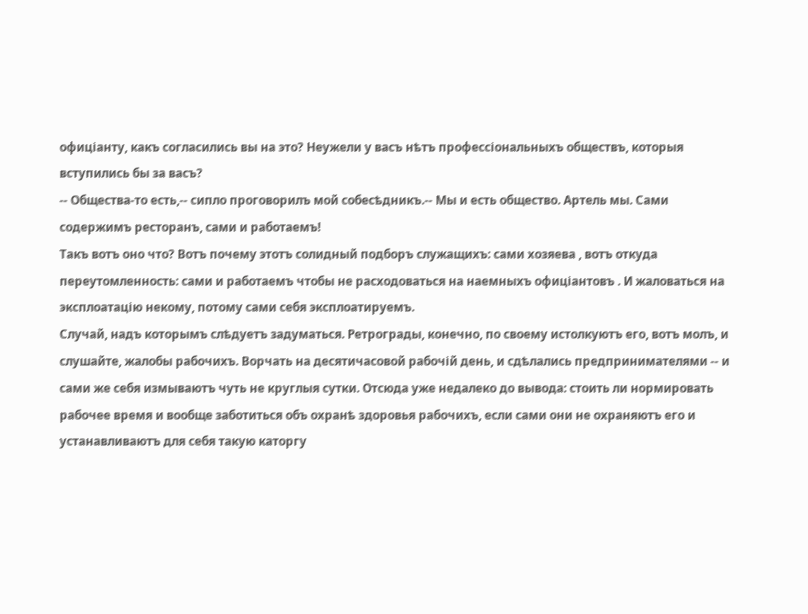офиціанту, какъ согласились вы на это? Неужели у васъ нѣтъ профессіональныхъ обществъ, которыя вступились бы за васъ?
-- Общества-то есть,-- сипло проговорилъ мой собесѣдникъ.-- Мы и есть общество. Артель мы. Сами содержимъ ресторанъ, сами и работаемъ!
Такъ вотъ оно что? Вотъ почему этотъ солидный подборъ служащихъ: сами хозяева , вотъ откуда переутомленность: сами и работаемъ чтобы не расходоваться на наемныхъ офиціантовъ . И жаловаться на эксплоатацію некому, потому сами себя эксплоатируемъ.
Случай, надъ которымъ слѣдуетъ задуматься. Ретрограды, конечно, по своему истолкуютъ его, вотъ молъ, и слушайте, жалобы рабочихъ. Ворчать на десятичасовой рабочій день, и сдѣлались предпринимателями -- и сами же себя измываютъ чуть не круглыя сутки. Отсюда уже недалеко до вывода: стоить ли нормировать рабочее время и вообще заботиться объ охранѣ здоровья рабочихъ, если сами они не охраняютъ его и устанавливаютъ для себя такую каторгу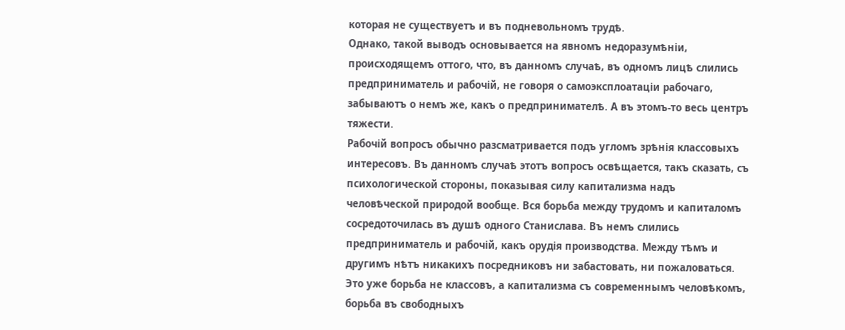которая не существуетъ и въ подневольномъ трудѣ.
Однако, такой выводъ основывается на явномъ недоразумѣніи, происходящемъ оттого, что, въ данномъ случаѣ, въ одномъ лицѣ слились предприниматель и рабочій, не говоря о самоэксплоатаціи рабочаго, забываютъ о немъ же, какъ о предпринимателѣ. А въ этомъ-то весь центръ тяжести.
Рабочій вопросъ обычно разсматривается подъ угломъ зрѣнія классовыхъ интересовъ. Въ данномъ случаѣ этотъ вопросъ освѣщается, такъ сказать, съ психологической стороны, показывая силу капитализма надъ человѣческой природой вообще. Вся борьба между трудомъ и капиталомъ сосредоточилась въ душѣ одного Станислава. Въ немъ слились предприниматель и рабочій, какъ орудія производства. Между тѣмъ и другимъ нѣтъ никакихъ посредниковъ ни забастовать, ни пожаловаться. Это уже борьба не классовъ, а капитализма съ современнымъ человѣкомъ, борьба въ свободныхъ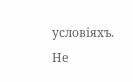условіяхъ. Не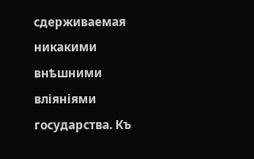сдерживаемая никакими внѣшними вліяніями государства. Къ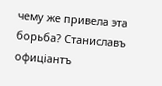чему же привела эта борьба? Станиславъ офиціантъ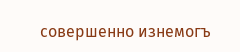совершенно изнемогъ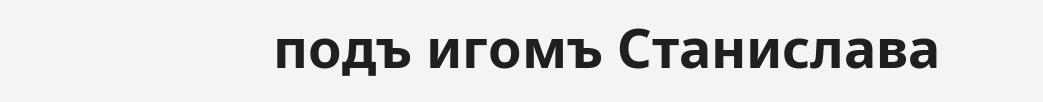подъ игомъ Станислава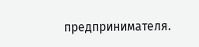предпринимателя.